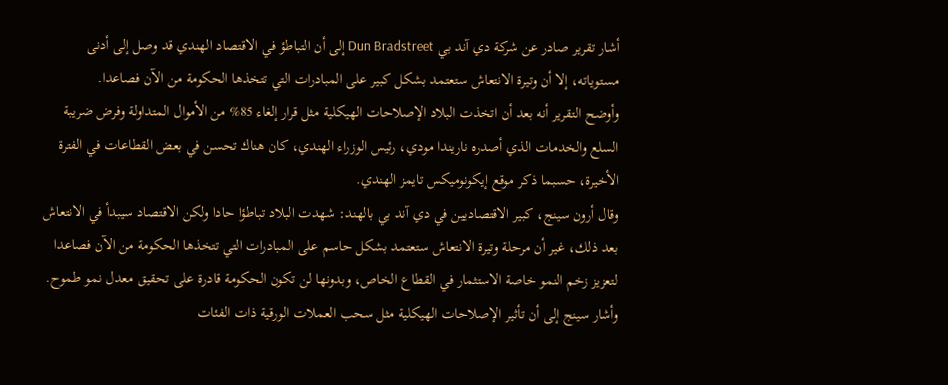أشار تقرير صادر عن شركة دي آند بي Dun Bradstreet إلى أن التباطؤ في الاقتصاد الهندي قد وصل إلى أدنى مستوياته، إلا أن وتيرة الانتعاش ستعتمد بشكل كبير على المبادرات التي تتخذها الحكومة من الآن فصاعدا.
وأوضح التقرير أنه بعد أن اتخذت البلاد الإصلاحات الهيكلية مثل قرار إلغاء 85% من الأموال المتداولة وفرض ضريبة السلع والخدمات الذي أصدره ناريندا مودي، رئيس الوزراء الهندي، كان هناك تحسن في بعض القطاعات في الفترة الأخيرة، حسبما ذكر موقع إيكونوميكس تايمز الهندي.
وقال أرون سينج، كبير الاقتصاديين في دي آند بي بالهند: شهدت البلاد تباطؤا حادا ولكن الاقتصاد سيبدأ في الانتعاش بعد ذلك، غير أن مرحلة وتيرة الانتعاش ستعتمد بشكل حاسم على المبادرات التي تتخذها الحكومة من الآن فصاعدا لتعزيز زخم النمو خاصة الاستثمار في القطاع الخاص، وبدونها لن تكون الحكومة قادرة على تحقيق معدل نمو طموح. وأشار سينج إلى أن تأثير الإصلاحات الهيكلية مثل سحب العملات الورقية ذات الفئات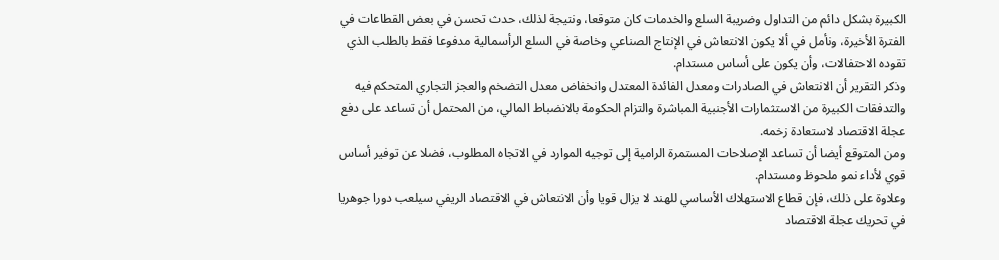الكبيرة بشكل دائم من التداول وضريبة السلع والخدمات كان متوقعا، ونتيجة لذلك، حدث تحسن في بعض القطاعات في الفترة الأخيرة، ونأمل في ألا يكون الانتعاش في الإنتاج الصناعي وخاصة في السلع الرأسمالية مدفوعا فقط بالطلب الذي تقوده الاحتفالات، وأن يكون على أساس مستدام.
وذكر التقرير أن الانتعاش في الصادرات ومعدل الفائدة المعتدل وانخفاض معدل التضخم والعجز التجاري المتحكم فيه والتدفقات الكبيرة من الاستثمارات الأجنبية المباشرة والتزام الحكومة بالانضباط المالي، من المحتمل أن تساعد على دفع عجلة الاقتصاد لاستعادة زخمه.
ومن المتوقع أيضا أن تساعد الإصلاحات المستمرة الرامية إلى توجيه الموارد في الاتجاه المطلوب، فضلا عن توفير أساس قوي لأداء نمو ملحوظ ومستدام.
وعلاوة على ذلك، فإن قطاع الاستهلاك الأساسي للهند لا يزال قويا وأن الانتعاش في الاقتصاد الريفي سيلعب دورا جوهريا في تحريك عجلة الاقتصاد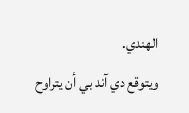الهندي.
ويتوقع دي آند بي أن يتراوح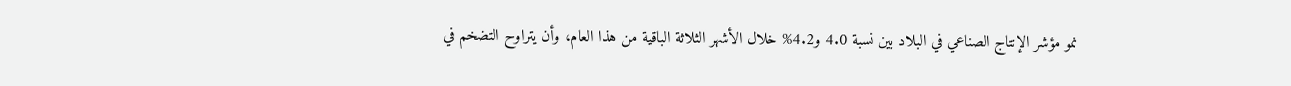نمو مؤشر الإنتاج الصناعي في البلاد بين نسبة 4.0 و4.2% خلال الأشهر الثلاثة الباقية من هذا العام، وأن يتراوح التضخم في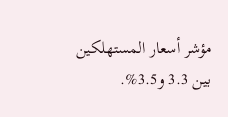مؤشر أسعار المستهلكين بين 3.3 و3.5%.